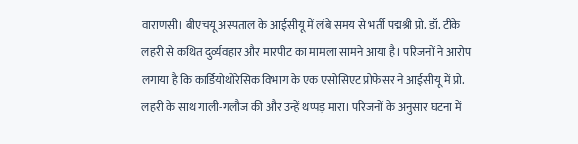वाराणसी। बीएचयू अस्पताल के आईसीयू में लंबे समय से भर्ती पद्मश्री प्रो. डॉ. टीके लहरी से कथित दुर्व्यवहार और मारपीट का मामला सामने आया है। परिजनों ने आरोप लगाया है कि कार्डियोथोरेसिक विभाग के एक एसोसिएट प्रोफेसर ने आईसीयू में प्रो. लहरी के साथ गाली-गलौज की और उन्हें थप्पड़ मारा। परिजनों के अनुसार घटना में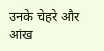उनके चेहरे और आंख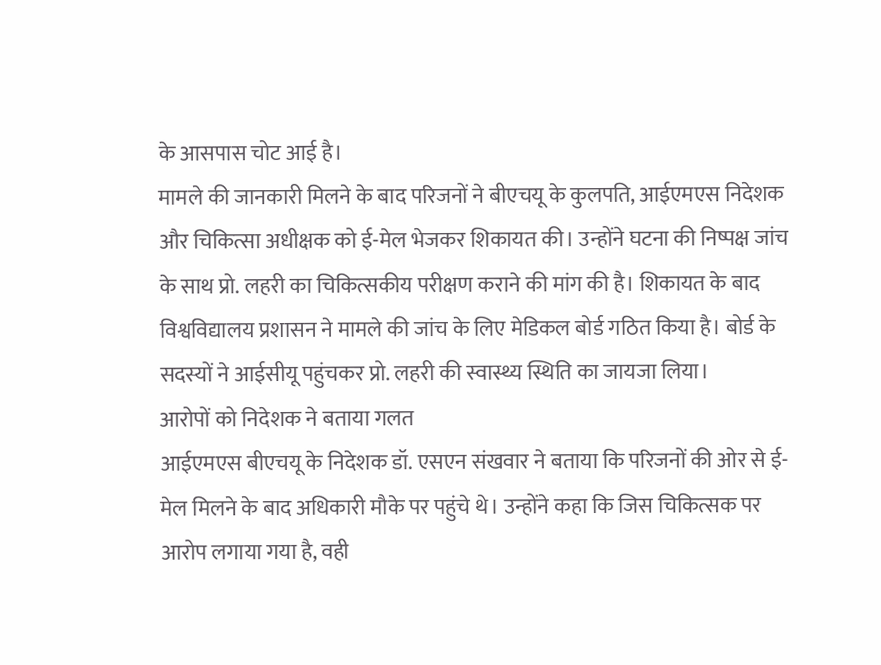के आसपास चोट आई है।
मामले की जानकारी मिलने के बाद परिजनों ने बीएचयू के कुलपति, आईएमएस निदेशक और चिकित्सा अधीक्षक को ई-मेल भेजकर शिकायत की। उन्होंने घटना की निष्पक्ष जांच के साथ प्रो. लहरी का चिकित्सकीय परीक्षण कराने की मांग की है। शिकायत के बाद विश्वविद्यालय प्रशासन ने मामले की जांच के लिए मेडिकल बोर्ड गठित किया है। बोर्ड के सदस्यों ने आईसीयू पहुंचकर प्रो. लहरी की स्वास्थ्य स्थिति का जायजा लिया।
आरोपों को निदेशक ने बताया गलत
आईएमएस बीएचयू के निदेशक डॉ. एसएन संखवार ने बताया कि परिजनों की ओर से ई-मेल मिलने के बाद अधिकारी मौके पर पहुंचे थे। उन्होंने कहा कि जिस चिकित्सक पर आरोप लगाया गया है, वही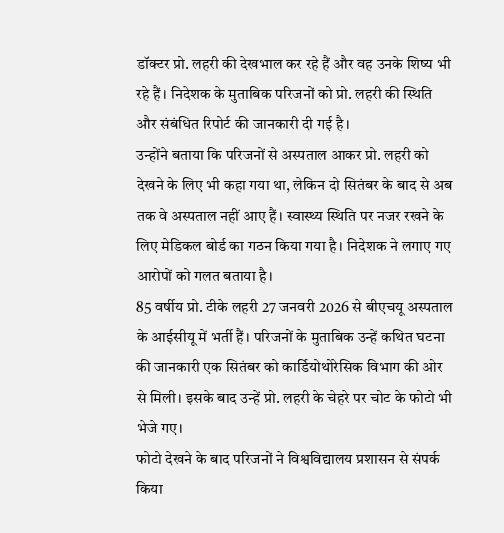डॉक्टर प्रो. लहरी की देखभाल कर रहे हैं और वह उनके शिष्य भी रहे हैं। निदेशक के मुताबिक परिजनों को प्रो. लहरी की स्थिति और संबंधित रिपोर्ट की जानकारी दी गई है।
उन्होंने बताया कि परिजनों से अस्पताल आकर प्रो. लहरी को देखने के लिए भी कहा गया था, लेकिन दो सितंबर के बाद से अब तक वे अस्पताल नहीं आए हैं। स्वास्थ्य स्थिति पर नजर रखने के लिए मेडिकल बोर्ड का गठन किया गया है। निदेशक ने लगाए गए आरोपों को गलत बताया है।
85 वर्षीय प्रो. टीके लहरी 27 जनवरी 2026 से बीएचयू अस्पताल के आईसीयू में भर्ती हैं। परिजनों के मुताबिक उन्हें कथित घटना की जानकारी एक सितंबर को कार्डियोथोरेसिक विभाग की ओर से मिली। इसके बाद उन्हें प्रो. लहरी के चेहरे पर चोट के फोटो भी भेजे गए।
फोटो देखने के बाद परिजनों ने विश्वविद्यालय प्रशासन से संपर्क किया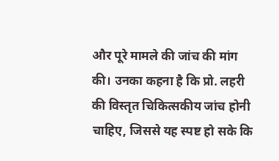और पूरे मामले की जांच की मांग की। उनका कहना है कि प्रो. लहरी की विस्तृत चिकित्सकीय जांच होनी चाहिए, जिससे यह स्पष्ट हो सके कि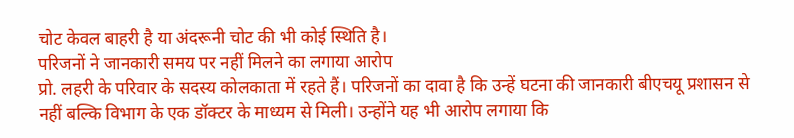चोट केवल बाहरी है या अंदरूनी चोट की भी कोई स्थिति है।
परिजनों ने जानकारी समय पर नहीं मिलने का लगाया आरोप
प्रो. लहरी के परिवार के सदस्य कोलकाता में रहते हैं। परिजनों का दावा है कि उन्हें घटना की जानकारी बीएचयू प्रशासन से नहीं बल्कि विभाग के एक डॉक्टर के माध्यम से मिली। उन्होंने यह भी आरोप लगाया कि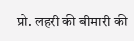प्रो. लहरी की बीमारी की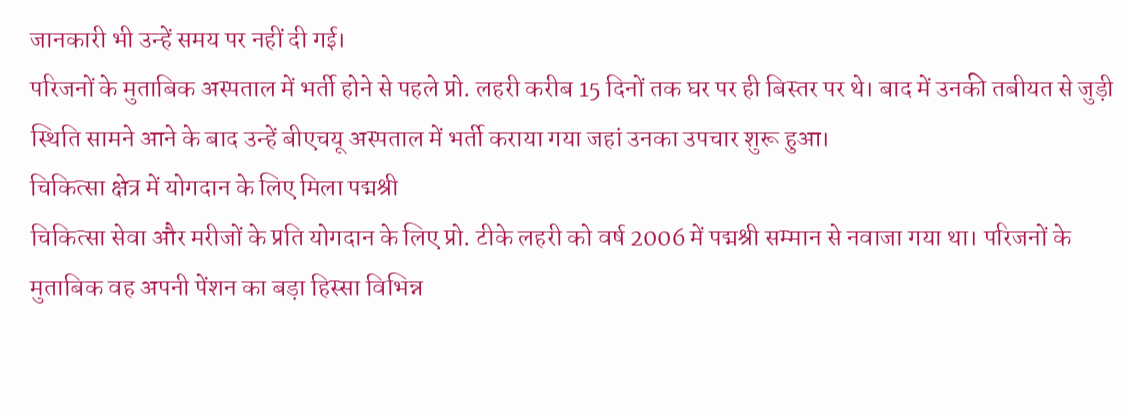जानकारी भी उन्हें समय पर नहीं दी गई।
परिजनों के मुताबिक अस्पताल में भर्ती होने से पहले प्रो. लहरी करीब 15 दिनों तक घर पर ही बिस्तर पर थे। बाद में उनकी तबीयत से जुड़ी स्थिति सामने आने के बाद उन्हें बीएचयू अस्पताल में भर्ती कराया गया जहां उनका उपचार शुरू हुआ।
चिकित्सा क्षेत्र में योगदान के लिए मिला पद्मश्री
चिकित्सा सेवा और मरीजों के प्रति योगदान के लिए प्रो. टीके लहरी को वर्ष 2006 में पद्मश्री सम्मान से नवाजा गया था। परिजनों के मुताबिक वह अपनी पेंशन का बड़ा हिस्सा विभिन्न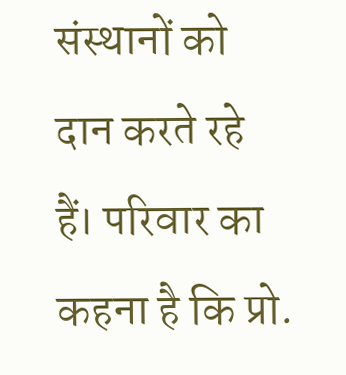संस्थानों को दान करते रहे हैं। परिवार का कहना है कि प्रो.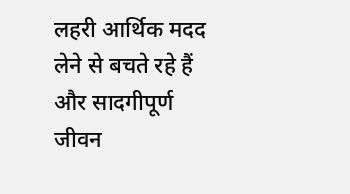लहरी आर्थिक मदद लेने से बचते रहे हैं और सादगीपूर्ण जीवन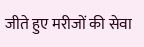जीते हुए मरीजों की सेवा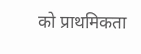को प्राथमिकता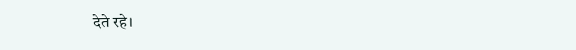देते रहे।